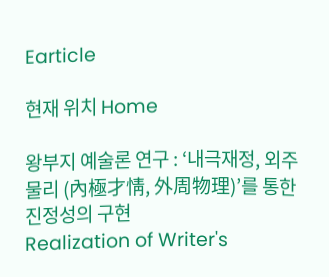Earticle

현재 위치 Home

왕부지 예술론 연구 : ‘내극재정, 외주물리 (內極才情, 外周物理)’를 통한 진정성의 구현
Realization of Writer's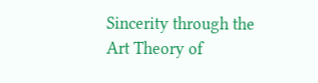Sincerity through the Art Theory of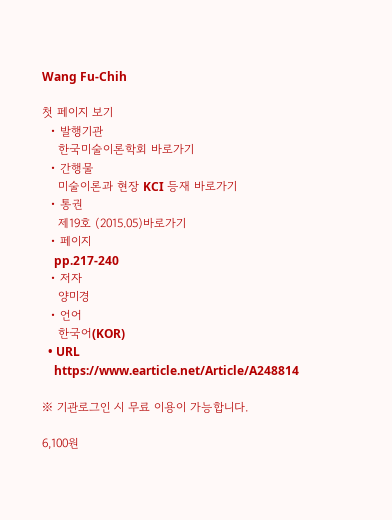Wang Fu-Chih

첫 페이지 보기
  • 발행기관
    한국미술이론학회 바로가기
  • 간행물
    미술이론과 현장 KCI 등재 바로가기
  • 통권
    제19호 (2015.05)바로가기
  • 페이지
    pp.217-240
  • 저자
    양미경
  • 언어
    한국어(KOR)
  • URL
    https://www.earticle.net/Article/A248814

※ 기관로그인 시 무료 이용이 가능합니다.

6,100원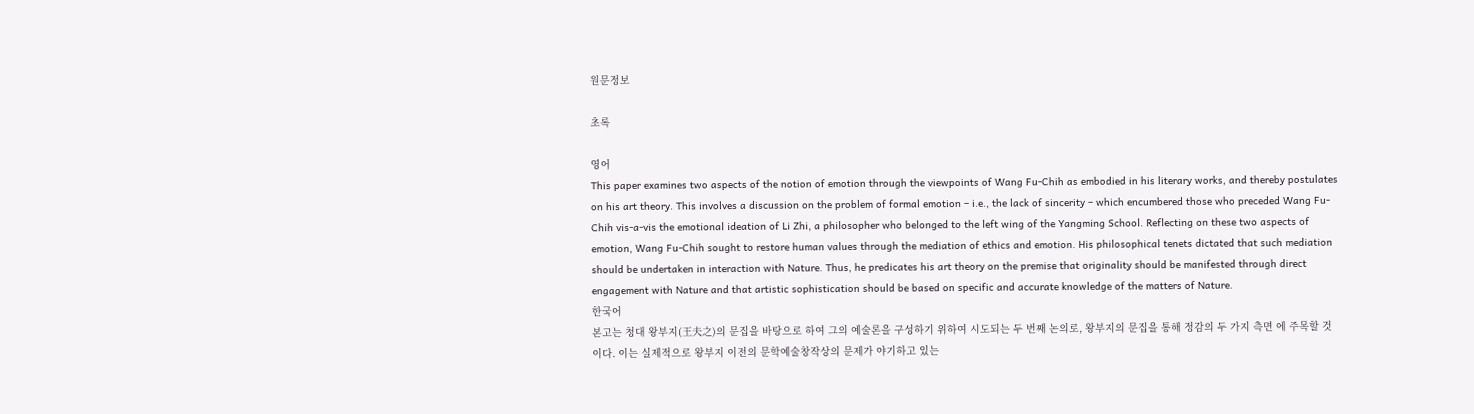원문정보

초록

영어
This paper examines two aspects of the notion of emotion through the viewpoints of Wang Fu-Chih as embodied in his literary works, and thereby postulates on his art theory. This involves a discussion on the problem of formal emotion – i.e., the lack of sincerity – which encumbered those who preceded Wang Fu-Chih vis-a-vis the emotional ideation of Li Zhi, a philosopher who belonged to the left wing of the Yangming School. Reflecting on these two aspects of emotion, Wang Fu-Chih sought to restore human values through the mediation of ethics and emotion. His philosophical tenets dictated that such mediation should be undertaken in interaction with Nature. Thus, he predicates his art theory on the premise that originality should be manifested through direct engagement with Nature and that artistic sophistication should be based on specific and accurate knowledge of the matters of Nature.
한국어
본고는 청대 왕부지(王夫之)의 문집을 바탕으로 하여 그의 예술론을 구성하기 위하여 시도되는 두 번째 논의로, 왕부지의 문집을 통해 정감의 두 가지 측면 에 주목할 것이다. 이는 실제적으로 왕부지 이전의 문학예술창작상의 문제가 야기하고 있는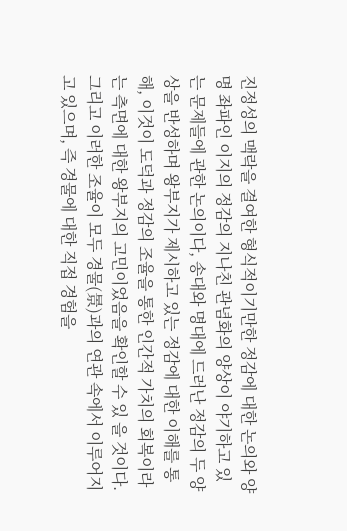진정성의 맥락을 결여한 형식적이기만한 정감에 대한 논의와 양명 좌파인 이지의 정감의 지나친 관념화의 양상이 야기하고 있는 문제들에 관한 논의이다, 송대와 명대에 드러난 정감의 두 양상을 반성하며 왕부지가 제시하고 있는 정감에 대한 이해를 통해, 이것이 도덕과 정감의 조율을 통한 인간적 가치의 회복이라는 측면에 대한 왕부지의 고민이었음을 확인할 수 있 을 것이다. 그리고 이러한 조율이 모두 경물(景)과의 연관 속에서 이루어지고 있으며, 즉 경물에 대한 직접 경험을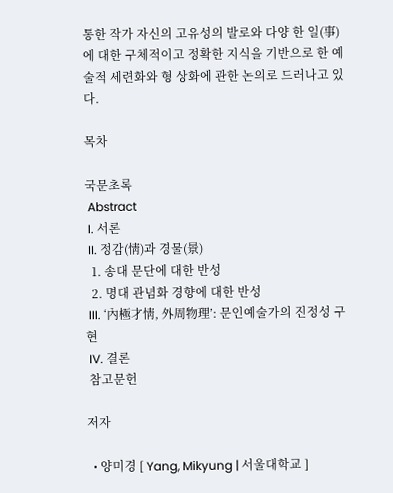통한 작가 자신의 고유성의 발로와 다양 한 일(事)에 대한 구체적이고 정확한 지식을 기반으로 한 예술적 세련화와 형 상화에 관한 논의로 드러나고 있다.

목차

국문초록
 Abstract
 I. 서론
 II. 정감(情)과 경물(景)
  1. 송대 문단에 대한 반성
  2. 명대 관념화 경향에 대한 반성
 III. ‘內極才情, 外周物理’: 문인예술가의 진정성 구현
 IV. 결론
 참고문헌

저자

  • 양미경 [ Yang, Mikyung | 서울대학교 ]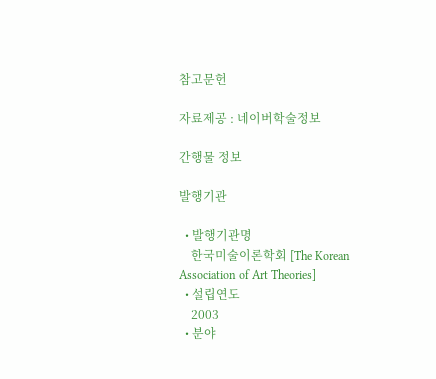참고문헌

자료제공 : 네이버학술정보

간행물 정보

발행기관

  • 발행기관명
    한국미술이론학회 [The Korean Association of Art Theories]
  • 설립연도
    2003
  • 분야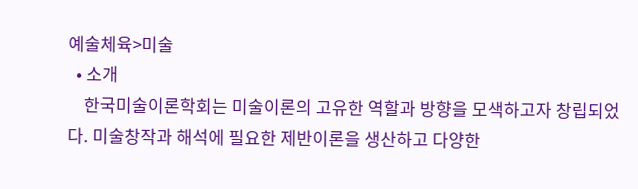예술체육>미술
  • 소개
    한국미술이론학회는 미술이론의 고유한 역할과 방향을 모색하고자 창립되었다. 미술창작과 해석에 필요한 제반이론을 생산하고 다양한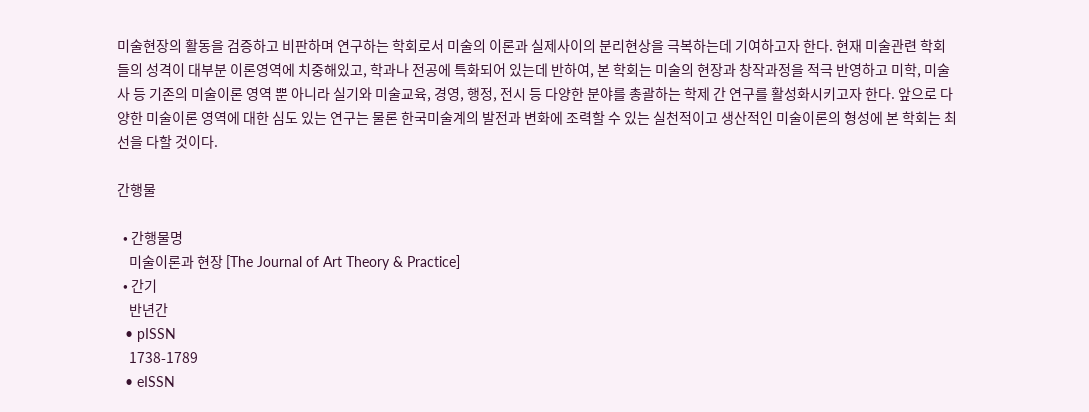미술현장의 활동을 검증하고 비판하며 연구하는 학회로서 미술의 이론과 실제사이의 분리현상을 극복하는데 기여하고자 한다. 현재 미술관련 학회들의 성격이 대부분 이론영역에 치중해있고, 학과나 전공에 특화되어 있는데 반하여, 본 학회는 미술의 현장과 창작과정을 적극 반영하고 미학, 미술사 등 기존의 미술이론 영역 뿐 아니라 실기와 미술교육, 경영, 행정, 전시 등 다양한 분야를 총괄하는 학제 간 연구를 활성화시키고자 한다. 앞으로 다양한 미술이론 영역에 대한 심도 있는 연구는 물론 한국미술계의 발전과 변화에 조력할 수 있는 실천적이고 생산적인 미술이론의 형성에 본 학회는 최선을 다할 것이다.

간행물

  • 간행물명
    미술이론과 현장 [The Journal of Art Theory & Practice]
  • 간기
    반년간
  • pISSN
    1738-1789
  • eISSN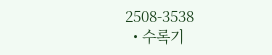2508-3538
  • 수록기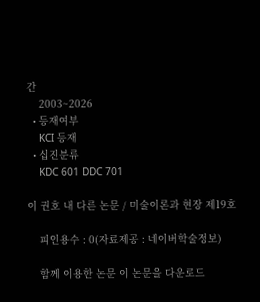간
    2003~2026
  • 등재여부
    KCI 등재
  • 십진분류
    KDC 601 DDC 701

이 권호 내 다른 논문 / 미술이론과 현장 제19호

    피인용수 : 0(자료제공 : 네이버학술정보)

    함께 이용한 논문 이 논문을 다운로드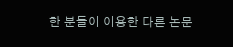한 분들이 이용한 다른 논문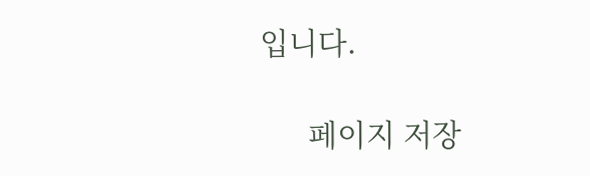입니다.

      페이지 저장